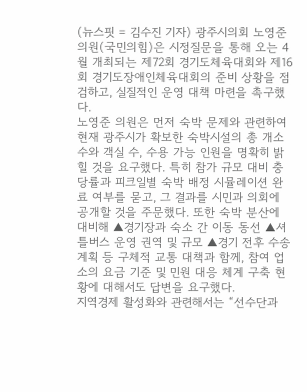(뉴스핏 = 김수진 기자) 광주시의회 노영준 의원(국민의힘)은 시정질문을 통해 오는 4월 개최되는 제72회 경기도체육대회와 제16회 경기도장애인체육대회의 준비 상황을 점검하고, 실질적인 운영 대책 마련을 촉구했다.
노영준 의원은 먼저 숙박 문제와 관련하여 현재 광주시가 확보한 숙박시설의 총 개소수와 객실 수, 수용 가능 인원을 명확히 밝힐 것을 요구했다. 특히 참가 규모 대비 충당률과 피크일별 숙박 배정 시뮬레이션 완료 여부를 묻고, 그 결과를 시민과 의회에 공개할 것을 주문했다. 또한 숙박 분산에 대비해 ▲경기장과 숙소 간 이동 동선 ▲셔틀버스 운영 권역 및 규모 ▲경기 전후 수송 계획 등 구체적 교통 대책과 함께, 참여 업소의 요금 기준 및 민원 대응 체계 구축 현황에 대해서도 답변을 요구했다.
지역경제 활성화와 관련해서는 “선수단과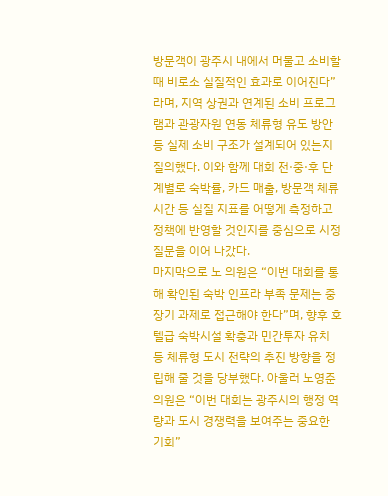방문객이 광주시 내에서 머물고 소비할 때 비로소 실질적인 효과로 이어진다”라며, 지역 상권과 연계된 소비 프로그램과 관광자원 연동 체류형 유도 방안 등 실제 소비 구조가 설계되어 있는지 질의했다. 이와 함께 대회 전·중·후 단계별로 숙박률, 카드 매출, 방문객 체류시간 등 실질 지표를 어떻게 측정하고 정책에 반영할 것인지를 중심으로 시정질문을 이어 나갔다.
마지막으로 노 의원은 “이번 대회를 통해 확인된 숙박 인프라 부족 문제는 중장기 과제로 접근해야 한다”며, 향후 호텔급 숙박시설 확충과 민간투자 유치 등 체류형 도시 전략의 추진 방향을 정립해 줄 것을 당부했다. 아울러 노영준 의원은 “이번 대회는 광주시의 행정 역량과 도시 경쟁력을 보여주는 중요한 기회”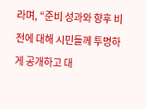라며, “준비 성과와 향후 비전에 대해 시민들께 투명하게 공개하고 대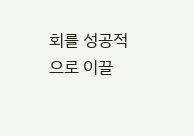회를 성공적으로 이끌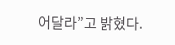어달라”고 밝혔다.